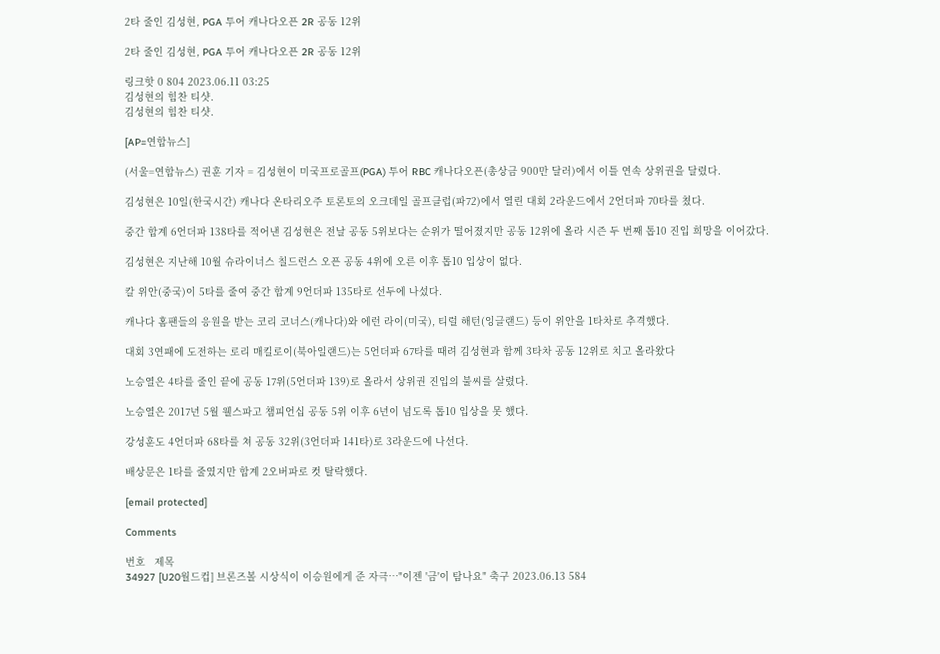2타 줄인 김성현, PGA 투어 캐나다오픈 2R 공동 12위

2타 줄인 김성현, PGA 투어 캐나다오픈 2R 공동 12위

링크핫 0 804 2023.06.11 03:25
김성현의 힘찬 티샷.
김성현의 힘찬 티샷.

[AP=연합뉴스]

(서울=연합뉴스) 권훈 기자 = 김성현이 미국프로골프(PGA) 투어 RBC 캐나다오픈(총상금 900만 달러)에서 이틀 연속 상위권을 달렸다.

김성현은 10일(한국시간) 캐나다 온타리오주 토론토의 오크데일 골프클럽(파72)에서 열린 대회 2라운드에서 2언더파 70타를 쳤다.

중간 합계 6언더파 138타를 적어낸 김성현은 전날 공동 5위보다는 순위가 떨어졌지만 공동 12위에 올라 시즌 두 번째 톱10 진입 희망을 이어갔다.

김성현은 지난해 10월 슈라이너스 칠드런스 오픈 공동 4위에 오른 이후 톱10 입상이 없다.

칼 위안(중국)이 5타를 줄여 중간 합계 9언더파 135타로 선두에 나섰다.

캐나다 홈팬들의 응원을 받는 코리 코너스(캐나다)와 에런 라이(미국), 티럴 해턴(잉글랜드) 등이 위안을 1타차로 추격했다.

대회 3연패에 도전하는 로리 매킬로이(북아일랜드)는 5언더파 67타를 때려 김성현과 함께 3타차 공동 12위로 치고 올라왔다

노승열은 4타를 줄인 끝에 공동 17위(5언더파 139)로 올라서 상위권 진입의 불씨를 살렸다.

노승열은 2017년 5월 웰스파고 챔피언십 공동 5위 이후 6년이 넘도록 톱10 입상을 못 했다.

강성훈도 4언더파 68타를 쳐 공동 32위(3언더파 141타)로 3라운드에 나선다.

배상문은 1타를 줄였지만 합계 2오버파로 컷 탈락했다.

[email protected]

Comments

번호   제목
34927 [U20월드컵] 브론즈볼 시상식이 이승원에게 준 자극…"이젠 '금'이 탐나요" 축구 2023.06.13 584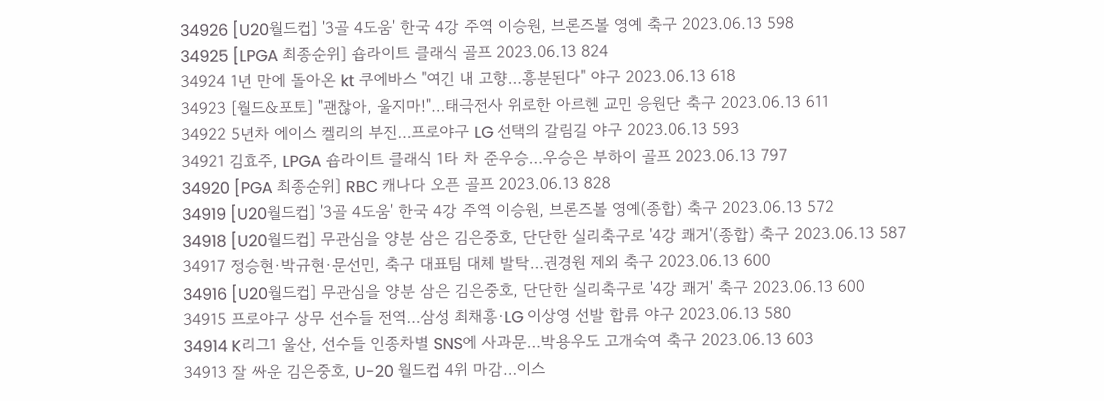34926 [U20월드컵] '3골 4도움' 한국 4강 주역 이승원, 브론즈볼 영예 축구 2023.06.13 598
34925 [LPGA 최종순위] 숍라이트 클래식 골프 2023.06.13 824
34924 1년 만에 돌아온 kt 쿠에바스 "여긴 내 고향…흥분된다" 야구 2023.06.13 618
34923 [월드&포토] "괜찮아, 울지마!"…태극전사 위로한 아르헨 교민 응원단 축구 2023.06.13 611
34922 5년차 에이스 켈리의 부진…프로야구 LG 선택의 갈림길 야구 2023.06.13 593
34921 김효주, LPGA 숍라이트 클래식 1타 차 준우승…우승은 부하이 골프 2023.06.13 797
34920 [PGA 최종순위] RBC 캐나다 오픈 골프 2023.06.13 828
34919 [U20월드컵] '3골 4도움' 한국 4강 주역 이승원, 브론즈볼 영예(종합) 축구 2023.06.13 572
34918 [U20월드컵] 무관심을 양분 삼은 김은중호, 단단한 실리축구로 '4강 쾌거'(종합) 축구 2023.06.13 587
34917 정승현·박규현·문선민, 축구 대표팀 대체 발탁…권경원 제외 축구 2023.06.13 600
34916 [U20월드컵] 무관심을 양분 삼은 김은중호, 단단한 실리축구로 '4강 쾌거' 축구 2023.06.13 600
34915 프로야구 상무 선수들 전역…삼성 최채흥·LG 이상영 선발 합류 야구 2023.06.13 580
34914 K리그1 울산, 선수들 인종차별 SNS에 사과문…박용우도 고개숙여 축구 2023.06.13 603
34913 잘 싸운 김은중호, U-20 월드컵 4위 마감…이스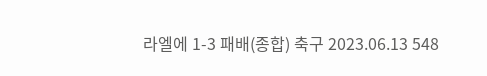라엘에 1-3 패배(종합) 축구 2023.06.13 548